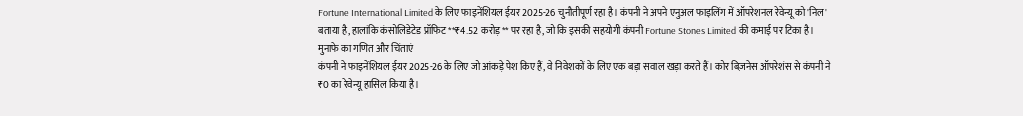Fortune International Limited के लिए फाइनेंशियल ईयर 2025-26 चुनौतीपूर्ण रहा है। कंपनी ने अपने एनुअल फाइलिंग में ऑपरेशनल रेवेन्यू को 'निल' बताया है, हालांकि कंसोलिडेटेड प्रॉफिट **₹4.52 करोड़** पर रहा है, जो कि इसकी सहयोगी कंपनी Fortune Stones Limited की कमाई पर टिका है।
मुनाफे का गणित और चिंताएं
कंपनी ने फाइनेंशियल ईयर 2025-26 के लिए जो आंकड़े पेश किए हैं, वे निवेशकों के लिए एक बड़ा सवाल खड़ा करते हैं। कोर बिज़नेस ऑपरेशंस से कंपनी ने ₹0 का रेवेन्यू हासिल किया है।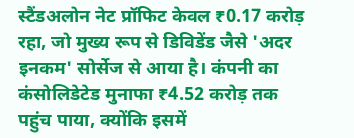स्टैंडअलोन नेट प्रॉफिट केवल ₹0.17 करोड़ रहा, जो मुख्य रूप से डिविडेंड जैसे 'अदर इनकम' सोर्सेज से आया है। कंपनी का कंसोलिडेटेड मुनाफा ₹4.52 करोड़ तक पहुंच पाया, क्योंकि इसमें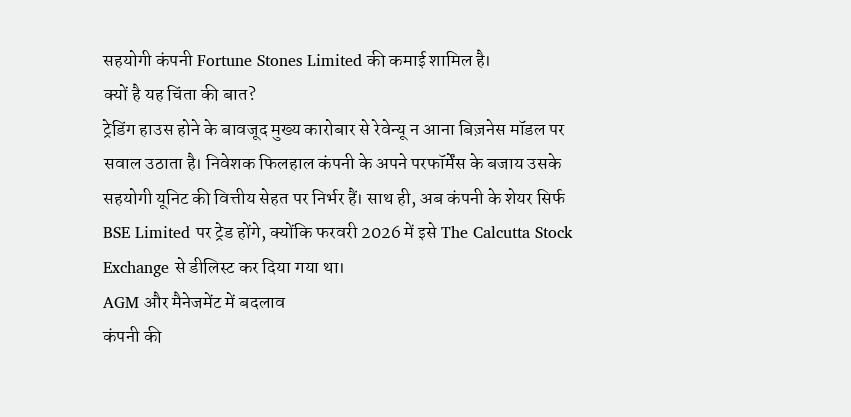सहयोगी कंपनी Fortune Stones Limited की कमाई शामिल है।
क्यों है यह चिंता की बात?
ट्रेडिंग हाउस होने के बावजूद मुख्य कारोबार से रेवेन्यू न आना बिज़नेस मॉडल पर सवाल उठाता है। निवेशक फिलहाल कंपनी के अपने परफॉर्मेंस के बजाय उसके सहयोगी यूनिट की वित्तीय सेहत पर निर्भर हैं। साथ ही, अब कंपनी के शेयर सिर्फ BSE Limited पर ट्रेड होंगे, क्योंकि फरवरी 2026 में इसे The Calcutta Stock Exchange से डीलिस्ट कर दिया गया था।
AGM और मैनेजमेंट में बदलाव
कंपनी की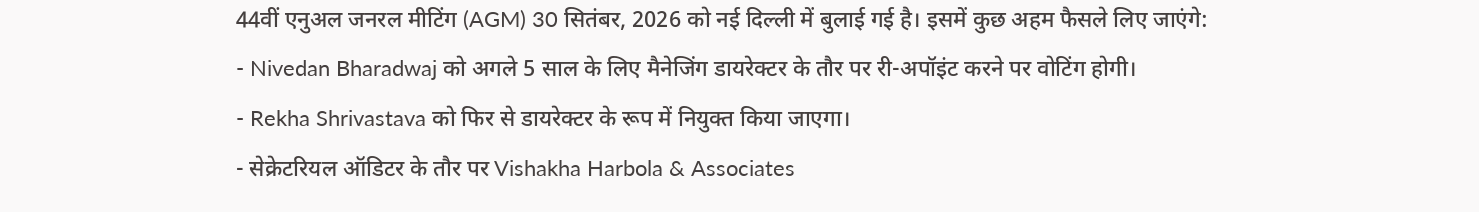44वीं एनुअल जनरल मीटिंग (AGM) 30 सितंबर, 2026 को नई दिल्ली में बुलाई गई है। इसमें कुछ अहम फैसले लिए जाएंगे:
- Nivedan Bharadwaj को अगले 5 साल के लिए मैनेजिंग डायरेक्टर के तौर पर री-अपॉइंट करने पर वोटिंग होगी।
- Rekha Shrivastava को फिर से डायरेक्टर के रूप में नियुक्त किया जाएगा।
- सेक्रेटरियल ऑडिटर के तौर पर Vishakha Harbola & Associates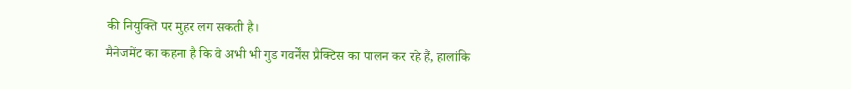की नियुक्ति पर मुहर लग सकती है।
मैनेजमेंट का कहना है कि वे अभी भी गुड गवर्नेंस प्रैक्टिस का पालन कर रहे हैं, हालांकि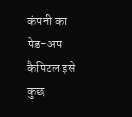कंपनी का पेड-अप कैपिटल इसे कुछ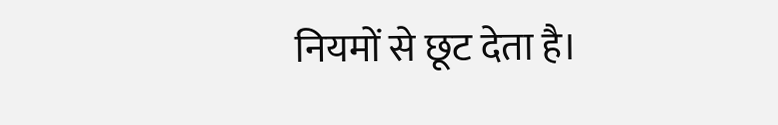नियमों से छूट देता है।